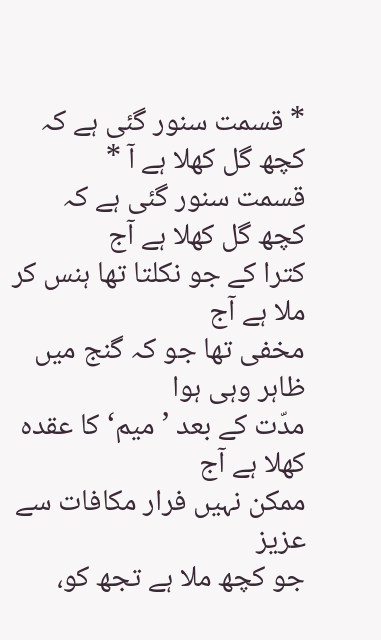* قسمت سنور گئی ہے کہ کچھ گل کھلا ہے آ *
قسمت سنور گئی ہے کہ کچھ گل کھلا ہے آج
کترا کے جو نکلتا تھا ہنس کر ملا ہے آج
مخفی تھا جو کہ گنج میں ظاہر وہی ہوا
مدّت کے بعد ’میم‘ کا عقدہ کھلا ہے آج
ممکن نہیں فرار مکافات سے عزیز
جو کچھ ملا ہے تجھ کو،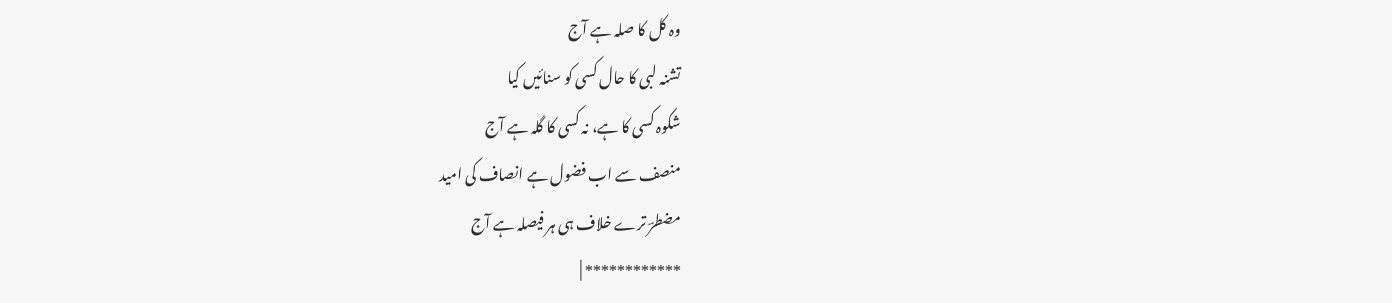وہ کل کا صلہ ہے آج
تشنہ لبی کا حال کسی کو سنائیں کیا
شکوہ کسی کا ہے، نہ کسی کا گلہ ہے آج
منصف سے اب فضول ہے انصاف کی امید
مضطرؔ ترے خلاف ہی ہر فیصلہ ہے آج
************ |